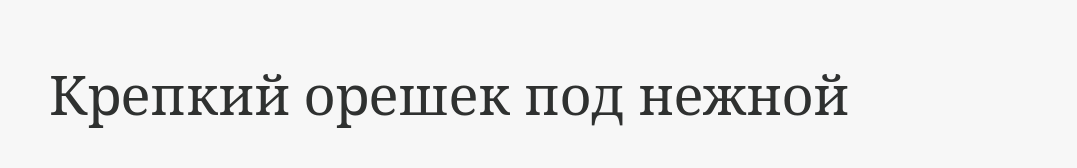Крепкий орешек под нежной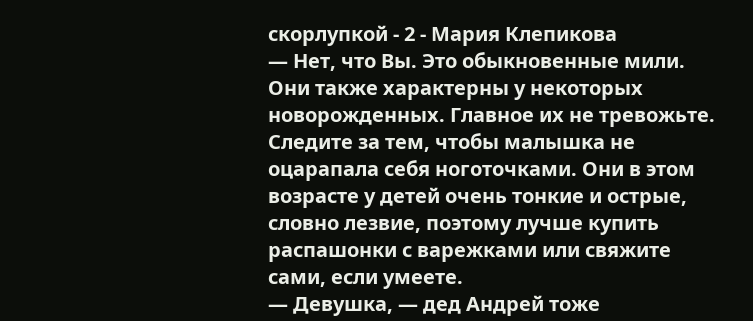скорлупкой - 2 - Мария Клепикова
— Нет, что Вы. Это обыкновенные мили. Они также характерны у некоторых новорожденных. Главное их не тревожьте. Следите за тем, чтобы малышка не оцарапала себя ноготочками. Они в этом возрасте у детей очень тонкие и острые, словно лезвие, поэтому лучше купить распашонки с варежками или свяжите сами, если умеете.
— Девушка, — дед Андрей тоже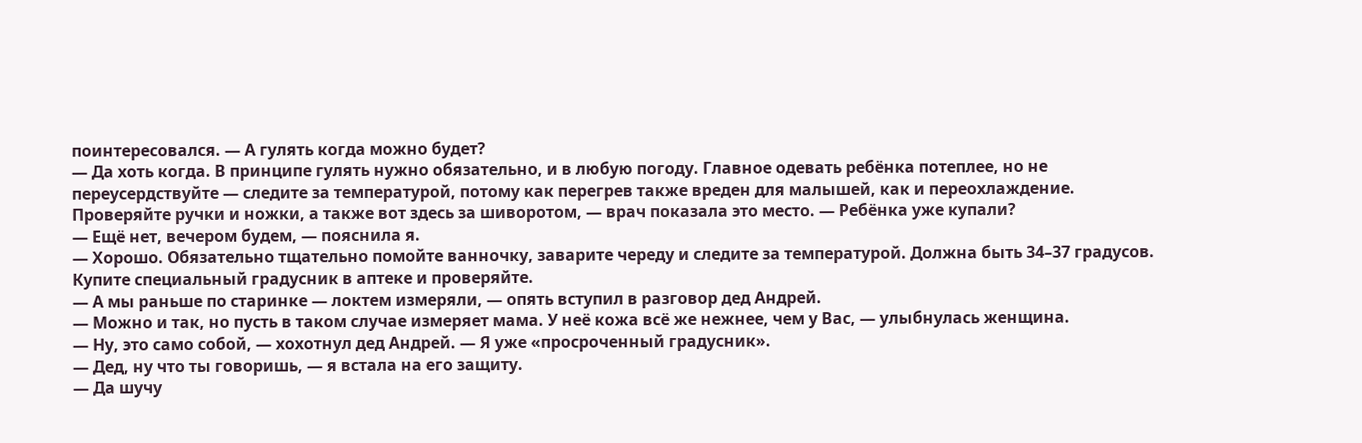поинтересовался. — А гулять когда можно будет?
— Да хоть когда. В принципе гулять нужно обязательно, и в любую погоду. Главное одевать ребёнка потеплее, но не переусердствуйте — следите за температурой, потому как перегрев также вреден для малышей, как и переохлаждение. Проверяйте ручки и ножки, а также вот здесь за шиворотом, — врач показала это место. — Ребёнка уже купали?
— Ещё нет, вечером будем, — пояснила я.
— Хорошо. Обязательно тщательно помойте ванночку, заварите череду и следите за температурой. Должна быть 34–37 градусов. Купите специальный градусник в аптеке и проверяйте.
— А мы раньше по старинке — локтем измеряли, — опять вступил в разговор дед Андрей.
— Можно и так, но пусть в таком случае измеряет мама. У неё кожа всё же нежнее, чем у Вас, — улыбнулась женщина.
— Ну, это само собой, — хохотнул дед Андрей. — Я уже «просроченный градусник».
— Дед, ну что ты говоришь, — я встала на его защиту.
— Да шучу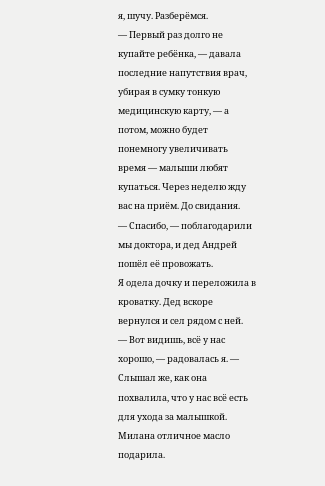я, шучу. Разберёмся.
— Первый раз долго не купайте ребёнка, — давала последние напутствия врач, убирая в сумку тонкую медицинскую карту, — а потом, можно будет понемногу увеличивать время — малыши любят купаться. Через неделю жду вас на приём. До свидания.
— Спасибо, — поблагодарили мы доктора, и дед Андрей пошёл её провожать.
Я одела дочку и переложила в кроватку. Дед вскоре вернулся и сел рядом с ней.
— Вот видишь, всё у нас хорошо, — радовалась я. — Слышал же, как она похвалила, что у нас всё есть для ухода за малышкой. Милана отличное масло подарила.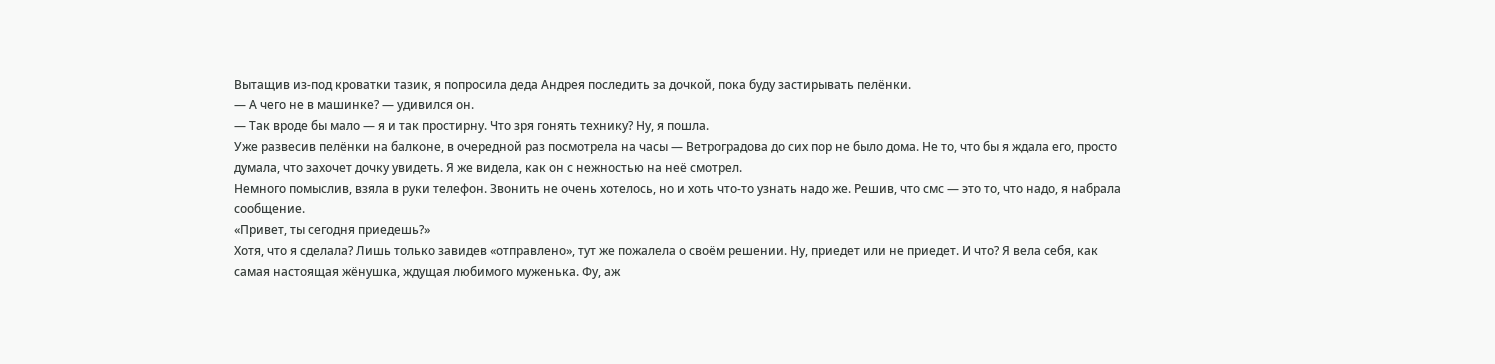Вытащив из-под кроватки тазик, я попросила деда Андрея последить за дочкой, пока буду застирывать пелёнки.
— А чего не в машинке? — удивился он.
— Так вроде бы мало — я и так простирну. Что зря гонять технику? Ну, я пошла.
Уже развесив пелёнки на балконе, в очередной раз посмотрела на часы — Ветроградова до сих пор не было дома. Не то, что бы я ждала его, просто думала, что захочет дочку увидеть. Я же видела, как он с нежностью на неё смотрел.
Немного помыслив, взяла в руки телефон. Звонить не очень хотелось, но и хоть что-то узнать надо же. Решив, что смс — это то, что надо, я набрала сообщение.
«Привет, ты сегодня приедешь?»
Хотя, что я сделала? Лишь только завидев «отправлено», тут же пожалела о своём решении. Ну, приедет или не приедет. И что? Я вела себя, как самая настоящая жёнушка, ждущая любимого муженька. Фу, аж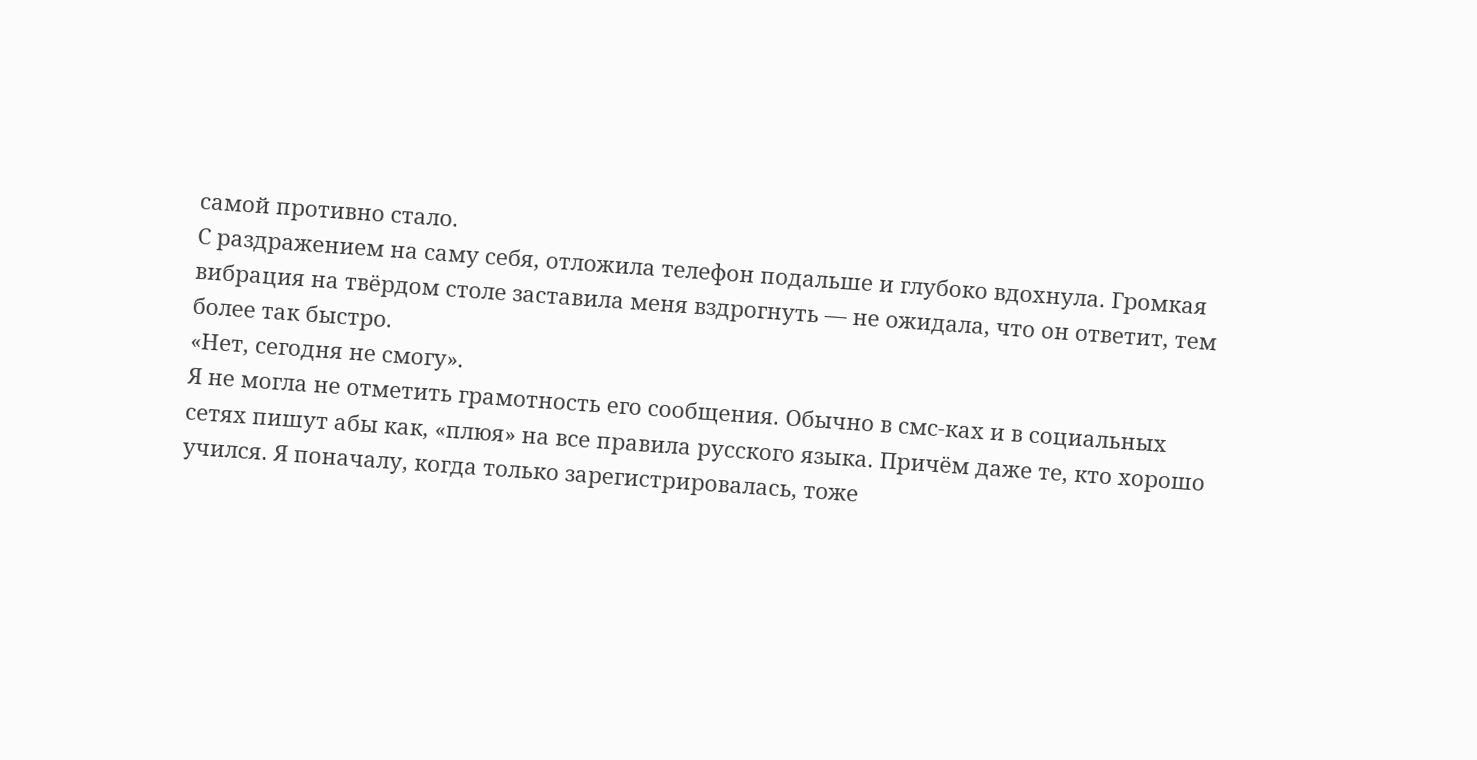самой противно стало.
С раздражением на саму себя, отложила телефон подальше и глубоко вдохнула. Громкая вибрация на твёрдом столе заставила меня вздрогнуть — не ожидала, что он ответит, тем более так быстро.
«Нет, сегодня не смогу».
Я не могла не отметить грамотность его сообщения. Обычно в смс-ках и в социальных сетях пишут абы как, «плюя» на все правила русского языка. Причём даже те, кто хорошо учился. Я поначалу, когда только зарегистрировалась, тоже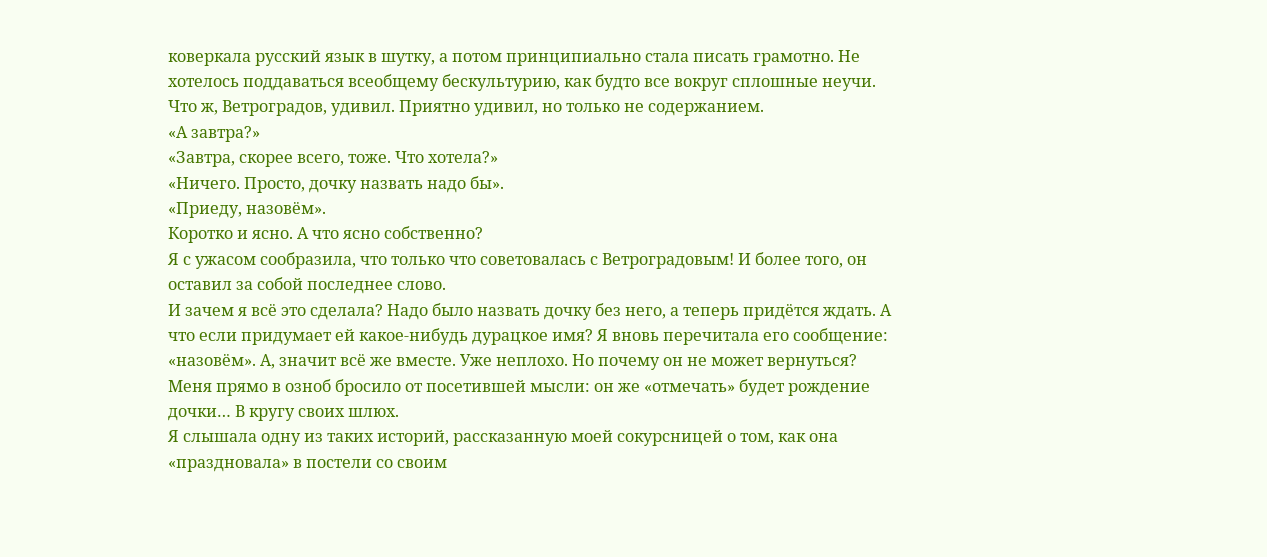коверкала русский язык в шутку, а потом принципиально стала писать грамотно. Не хотелось поддаваться всеобщему бескультурию, как будто все вокруг сплошные неучи. Что ж, Ветроградов, удивил. Приятно удивил, но только не содержанием.
«А завтра?»
«Завтра, скорее всего, тоже. Что хотела?»
«Ничего. Просто, дочку назвать надо бы».
«Приеду, назовём».
Коротко и ясно. А что ясно собственно?
Я с ужасом сообразила, что только что советовалась с Ветроградовым! И более того, он оставил за собой последнее слово.
И зачем я всё это сделала? Надо было назвать дочку без него, а теперь придётся ждать. А что если придумает ей какое-нибудь дурацкое имя? Я вновь перечитала его сообщение: «назовём». А, значит всё же вместе. Уже неплохо. Но почему он не может вернуться?
Меня прямо в озноб бросило от посетившей мысли: он же «отмечать» будет рождение дочки… В кругу своих шлюх.
Я слышала одну из таких историй, рассказанную моей сокурсницей о том, как она «праздновала» в постели со своим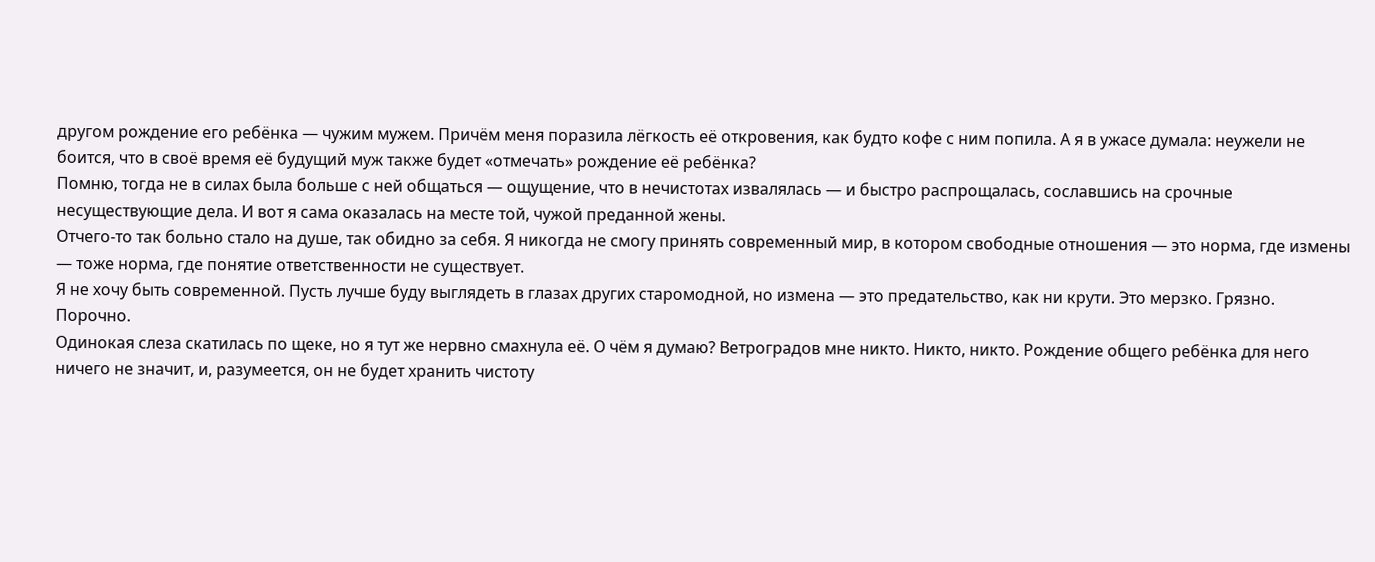другом рождение его ребёнка — чужим мужем. Причём меня поразила лёгкость её откровения, как будто кофе с ним попила. А я в ужасе думала: неужели не боится, что в своё время её будущий муж также будет «отмечать» рождение её ребёнка?
Помню, тогда не в силах была больше с ней общаться — ощущение, что в нечистотах извалялась — и быстро распрощалась, сославшись на срочные несуществующие дела. И вот я сама оказалась на месте той, чужой преданной жены.
Отчего-то так больно стало на душе, так обидно за себя. Я никогда не смогу принять современный мир, в котором свободные отношения — это норма, где измены — тоже норма, где понятие ответственности не существует.
Я не хочу быть современной. Пусть лучше буду выглядеть в глазах других старомодной, но измена — это предательство, как ни крути. Это мерзко. Грязно. Порочно.
Одинокая слеза скатилась по щеке, но я тут же нервно смахнула её. О чём я думаю? Ветроградов мне никто. Никто, никто. Рождение общего ребёнка для него ничего не значит, и, разумеется, он не будет хранить чистоту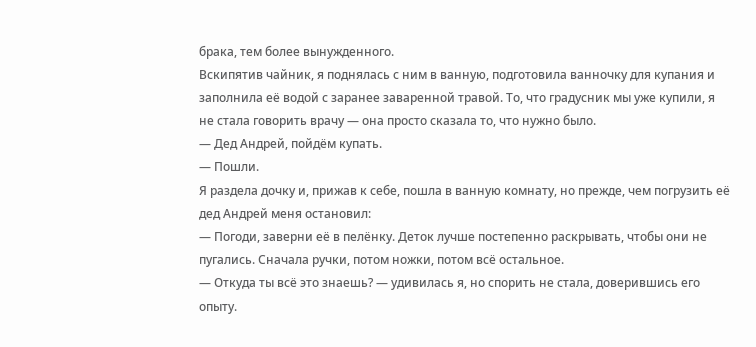брака, тем более вынужденного.
Вскипятив чайник, я поднялась с ним в ванную, подготовила ванночку для купания и заполнила её водой с заранее заваренной травой. То, что градусник мы уже купили, я не стала говорить врачу — она просто сказала то, что нужно было.
— Дед Андрей, пойдём купать.
— Пошли.
Я раздела дочку и, прижав к себе, пошла в ванную комнату, но прежде, чем погрузить её дед Андрей меня остановил:
— Погоди, заверни её в пелёнку. Деток лучше постепенно раскрывать, чтобы они не пугались. Сначала ручки, потом ножки, потом всё остальное.
— Откуда ты всё это знаешь? — удивилась я, но спорить не стала, доверившись его опыту.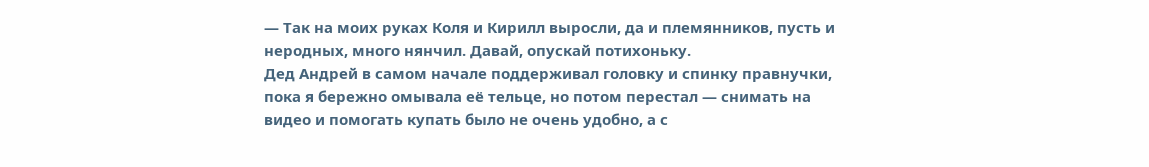— Так на моих руках Коля и Кирилл выросли, да и племянников, пусть и неродных, много нянчил. Давай, опускай потихоньку.
Дед Андрей в самом начале поддерживал головку и спинку правнучки, пока я бережно омывала её тельце, но потом перестал — снимать на видео и помогать купать было не очень удобно, а с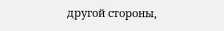другой стороны,